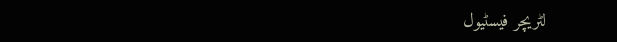لٹریچر فیسٹیول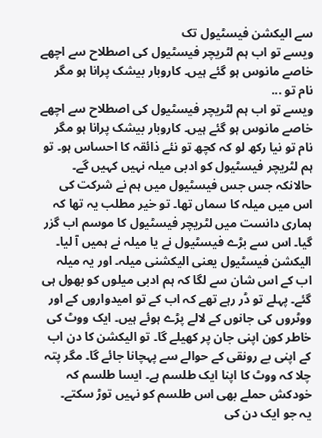سے الیکشن فیسٹیول تک
ویسے تو اب ہم لٹریچر فیسٹیول کی اصطلاح سے اچھے خاصے مانوس ہو گئے ہیں۔ کاروبار بیشک پرانا ہو مگر نام تو ...
ویسے تو اب ہم لٹریچر فیسٹیول کی اصطلاح سے اچھے خاصے مانوس ہو گئے ہیں۔ کاروبار بیشک پرانا ہو مگر نام تو نیا رکھ لو کہ کچھ تو نئے ذائقہ کا احساس ہو۔ تو ہم لٹریچر فیسٹیول کو ادبی میلہ نہیں کہیں گے۔ حالانکہ جس جس فیسٹیول میں ہم نے شرکت کی اس میں میلہ کا سماں تھا۔ تو خیر مطلب یہ تھا کہ ہماری دانست میں لٹریچر فیسٹیول کا موسم اب گزر گیا۔ اس سے بڑے فیسٹیول نے یا میلہ نے ہمیں آ لیا۔ الیکشن فیسٹیول یعنی الیکشنی میلہ۔ اور یہ میلہ اب کے اس شان سے لگا کہ ہم ادبی میلوں کو بھول ہی گئے۔ پہلے تو ڈر رہے تھے کہ اب کے تو امیدواروں کے اور ووٹروں کی جانوں کے لالے پڑے ہوئے ہیں۔ ایک ووٹ کی خاطر کون اپنی جان پر کھیلے گا۔ تو الیکشن کا دن اب کے اپنی بے رونقی کے حوالے سے پہچانا جائے گا۔ مگر پتہ چلا کہ ووٹ کا اپنا ایک طلسم ہے۔ ایسا طلسم کہ خودکش حملے بھی اس طلسم کو نہیں توڑ سکتے۔
یہ جو ایک دن کی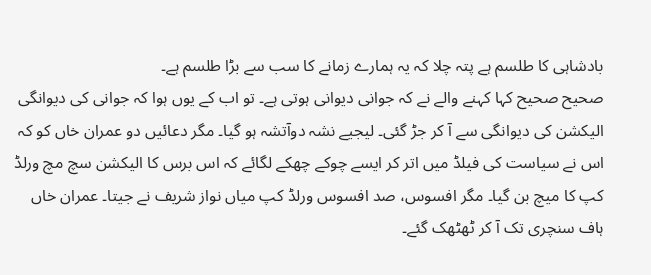بادشاہی کا طلسم ہے پتہ چلا کہ یہ ہمارے زمانے کا سب سے بڑا طلسم ہے۔
صحیح صحیح کہا کہنے والے نے کہ جوانی دیوانی ہوتی ہے۔ تو اب کے یوں ہوا کہ جوانی کی دیوانگی الیکشن کی دیوانگی سے آ کر جڑ گئی۔ لیجیے نشہ دوآتشہ ہو گیا۔ مگر دعائیں دو عمران خاں کو کہ اس نے سیاست کی فیلڈ میں اتر کر ایسے چوکے چھکے لگائے کہ اس برس کا الیکشن سچ مچ ورلڈ کپ کا میچ بن گیا۔ مگر افسوس، صد افسوس ورلڈ کپ میاں نواز شریف نے جیتا۔ عمران خاں ہاف سنچری تک آ کر ٹھٹھک گئے۔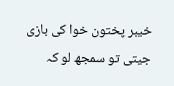خیبر پختون خوا کی بازی جیتی تو سمجھ لو کہ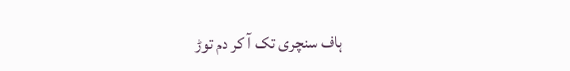ہاف سنچری تک آ کر دم توڑ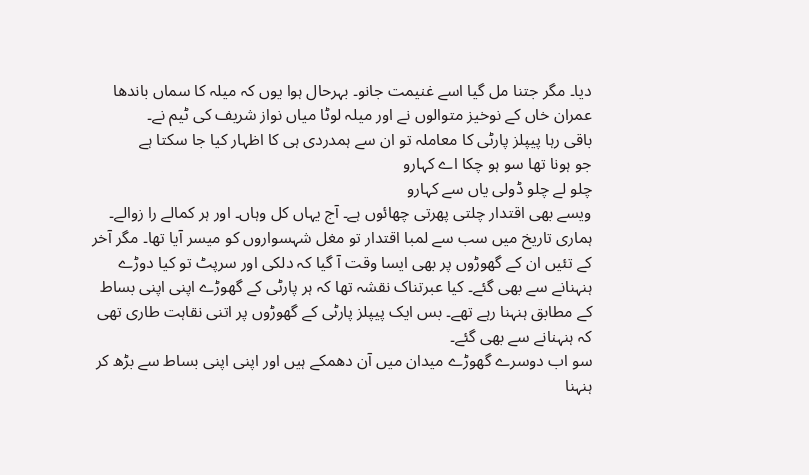دیا۔ مگر جتنا مل گیا اسے غنیمت جانو۔ بہرحال ہوا یوں کہ میلہ کا سماں باندھا عمران خاں کے نوخیز متوالوں نے اور میلہ لوٹا میاں نواز شریف کی ٹیم نے۔
باقی رہا پیپلز پارٹی کا معاملہ تو ان سے ہمدردی ہی کا اظہار کیا جا سکتا ہے
جو ہونا تھا سو ہو چکا اے کہارو
چلو لے چلو ڈولی یاں سے کہارو
ویسے بھی اقتدار چلتی پھرتی چھائوں ہے۔ آج یہاں کل وہاں۔ اور ہر کمالے را زوالے۔ ہماری تاریخ میں سب سے لمبا اقتدار تو مغل شہسواروں کو میسر آیا تھا۔ مگر آخر کے تئیں ان کے گھوڑوں پر بھی ایسا وقت آ گیا کہ دلکی اور سرپٹ تو کیا دوڑے ہنہنانے سے بھی گئے۔ کیا عبرتناک نقشہ تھا کہ ہر پارٹی کے گھوڑے اپنی اپنی بساط کے مطابق ہنہنا رہے تھے۔ بس ایک پیپلز پارٹی کے گھوڑوں پر اتنی نقاہت طاری تھی کہ ہنہنانے سے بھی گئے۔
سو اب دوسرے گھوڑے میدان میں آن دھمکے ہیں اور اپنی اپنی بساط سے بڑھ کر ہنہنا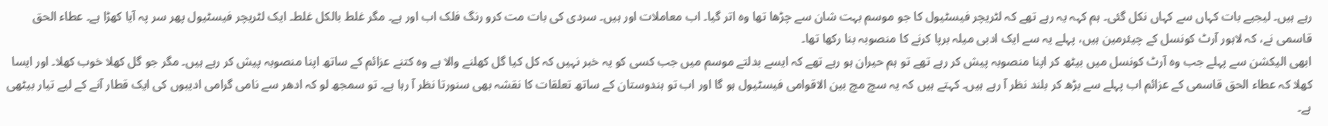رہے ہیں۔ لیجیے بات کہاں سے کہاں نکل گئی۔ ہم کہہ یہ رہے تھے کہ لٹریچر فیسٹیول کا جو موسم بہت شان سے چڑھا تھا وہ اتر گیا۔ اب معاملات اور ہیں۔ سردی کی بات مت کرو رنگ فلک اب اور ہے۔ مگر غلط بالکل غلط۔ ایک لٹریچر فیسٹیول پھر سر پہ آیا کھڑا ہے۔ عطاء الحق قاسمی نے، کہ لاہور آرٹ کونسل کے چیئرمین ہیں، پہلے یہ سے ایک ادبی میلہ برپا کرنے کا منصوبہ بنا رکھا تھا۔
ابھی الیکشن سے پہلے جب وہ آرٹ کونسل میں بیٹھ کر اپنا منصوبہ پیش کر رہے تھے تو ہم حیران ہو رہے تھے کہ ایسے بدلتے موسم میں جب کسی کو یہ خبر نہیں کہ کل کیا گل کھلنے والا ہے وہ کتنے عزائم کے ساتھ اپنا منصوبہ پیش کر رہے ہیں۔ مگر جو گل کھلا خوب کھلا۔ اور ایسا کھلا کہ عطاء الحق قاسمی کے عزائم اب پہلے سے بڑھ کر بلند نظر آ رہے ہیں۔ کہتے ہیں کہ یہ سچ مچ بین الاقوامی فیسٹیول ہو گا اور اب تو ہندوستان کے ساتھ تعلقات کا نقشہ بھی سنورتا نظر آ رہا ہے۔ تو سمجھ لو کہ ادھر سے نامی گرامی ادیبوں کی ایک قطار آنے کے لیے تیار بیٹھی ہے۔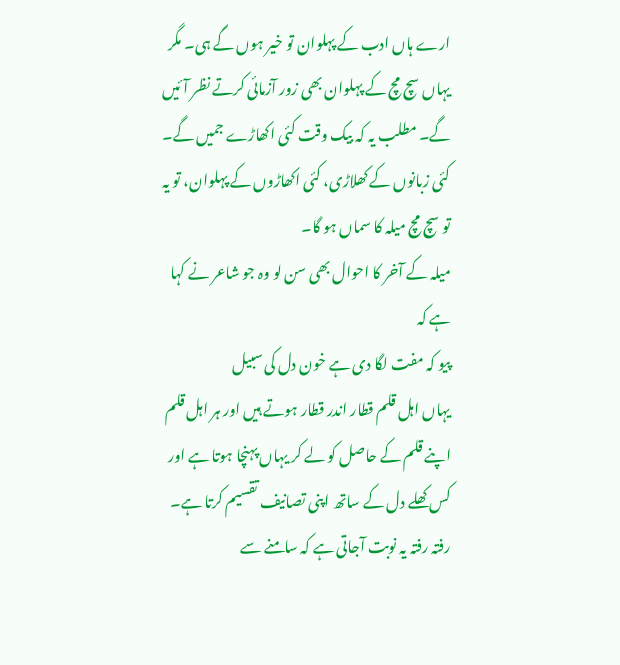ارے ہاں ادب کے پہلوان تو خیر ہوں گے ہی۔ مگر یہاں سچ مچ کے پہلوان بھی زور آزمائی کرتے نظر آئیں گے۔ مطلب یہ کہ بیک وقت کئی اکھاڑے جمیں گے۔ کئی زبانوں کے کھلاڑی، کئی اکھاڑوں کے پہلوان، تو یہ تو سچ مچ میلہ کا سماں ہو گا۔
میلہ کے آخر کا احوال بھی سن لو وہ جو شاعر نے کہا ہے کہ
پیو کہ مفت لگا دی ہے خون دل کی سبیل
یہاں اہل قلم قطار اندر قطار ہوتے ہیں اور ہر اہل قلم اپنے قلم کے حاصل کو لے کر یہاں پہنچا ہوتا ہے اور کس کھلے دل کے ساتھ اپنی تصانیف تقسیم کرتا ہے۔ رفتہ رفتہ یہ نوبت آجاتی ہے کہ سامنے سے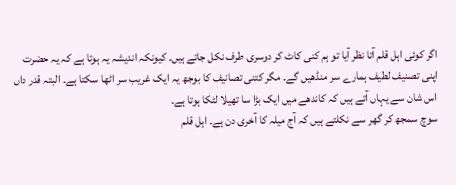اگر کوئی اہل قلم آتا نظر آیا تو ہم کنی کاٹ کر دوسری طرف نکل جاتے ہیں۔ کیونکہ اندیشہ یہ ہوتا ہے کہ یہ حضرت اپنی تصنیف لطیف ہمارے سر منڈھیں گے۔ مگر کتنی تصانیف کا بوجھ یہ ایک غریب سر اٹھا سکتا ہے۔ البتہ قدر داں اس شان سے یہاں آتے ہیں کہ کاندھے میں ایک بڑا سا تھیلا لٹکا ہوتا ہے۔
سوچ سمجھ کر گھر سے نکلتے ہیں کہ آج میلہ کا آخری دن ہے۔ اہل قلم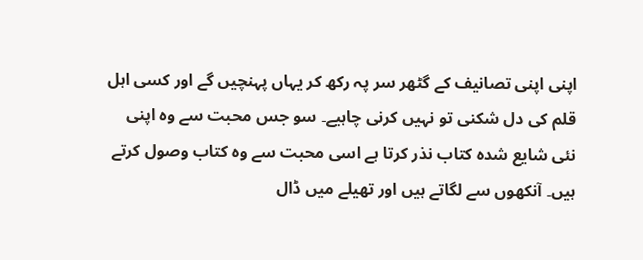اپنی اپنی تصانیف کے گٹھر سر پہ رکھ کر یہاں پہنچیں گے اور کسی اہل قلم کی دل شکنی تو نہیں کرنی چاہیے۔ سو جس محبت سے وہ اپنی نئی شایع شدہ کتاب نذر کرتا ہے اسی محبت سے وہ کتاب وصول کرتے ہیں۔ آنکھوں سے لگاتے ہیں اور تھیلے میں ڈال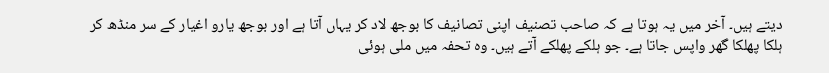دیتے ہیں۔ آخر میں یہ ہوتا ہے کہ صاحب تصنیف اپنی تصانیف کا بوجھ لاد کر یہاں آتا ہے اور بوجھ یارو اغیار کے سر منڈھ کر ہلکا پھلکا گھر واپس جاتا ہے۔ جو ہلکے پھلکے آتے ہیں۔ وہ تحفہ میں ملی ہوئی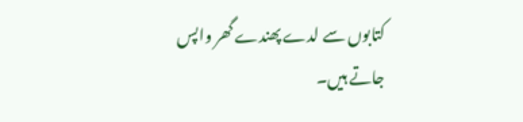کتابوں سے لدے پھندے گھر واپس جاتے ہیں۔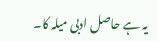یہ ہے حاصل ادبی میلہ کا۔